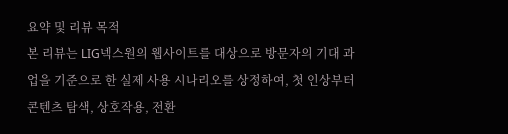요약 및 리뷰 목적
본 리뷰는 LIG넥스원의 웹사이트를 대상으로 방문자의 기대 과업을 기준으로 한 실제 사용 시나리오를 상정하여, 첫 인상부터 콘텐츠 탐색, 상호작용, 전환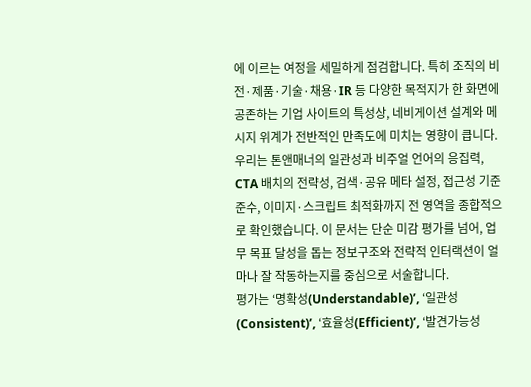에 이르는 여정을 세밀하게 점검합니다. 특히 조직의 비전·제품·기술·채용·IR 등 다양한 목적지가 한 화면에 공존하는 기업 사이트의 특성상, 네비게이션 설계와 메시지 위계가 전반적인 만족도에 미치는 영향이 큽니다. 우리는 톤앤매너의 일관성과 비주얼 언어의 응집력, CTA 배치의 전략성, 검색·공유 메타 설정, 접근성 기준 준수, 이미지·스크립트 최적화까지 전 영역을 종합적으로 확인했습니다. 이 문서는 단순 미감 평가를 넘어, 업무 목표 달성을 돕는 정보구조와 전략적 인터랙션이 얼마나 잘 작동하는지를 중심으로 서술합니다.
평가는 ‘명확성(Understandable)’, ‘일관성(Consistent)’, ‘효율성(Efficient)’, ‘발견가능성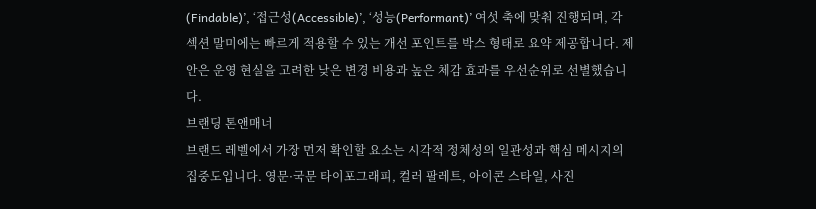(Findable)’, ‘접근성(Accessible)’, ‘성능(Performant)’ 여섯 축에 맞춰 진행되며, 각 섹션 말미에는 빠르게 적용할 수 있는 개선 포인트를 박스 형태로 요약 제공합니다. 제안은 운영 현실을 고려한 낮은 변경 비용과 높은 체감 효과를 우선순위로 선별했습니다.
브랜딩 톤앤매너
브랜드 레벨에서 가장 먼저 확인할 요소는 시각적 정체성의 일관성과 핵심 메시지의 집중도입니다. 영문·국문 타이포그래피, 컬러 팔레트, 아이콘 스타일, 사진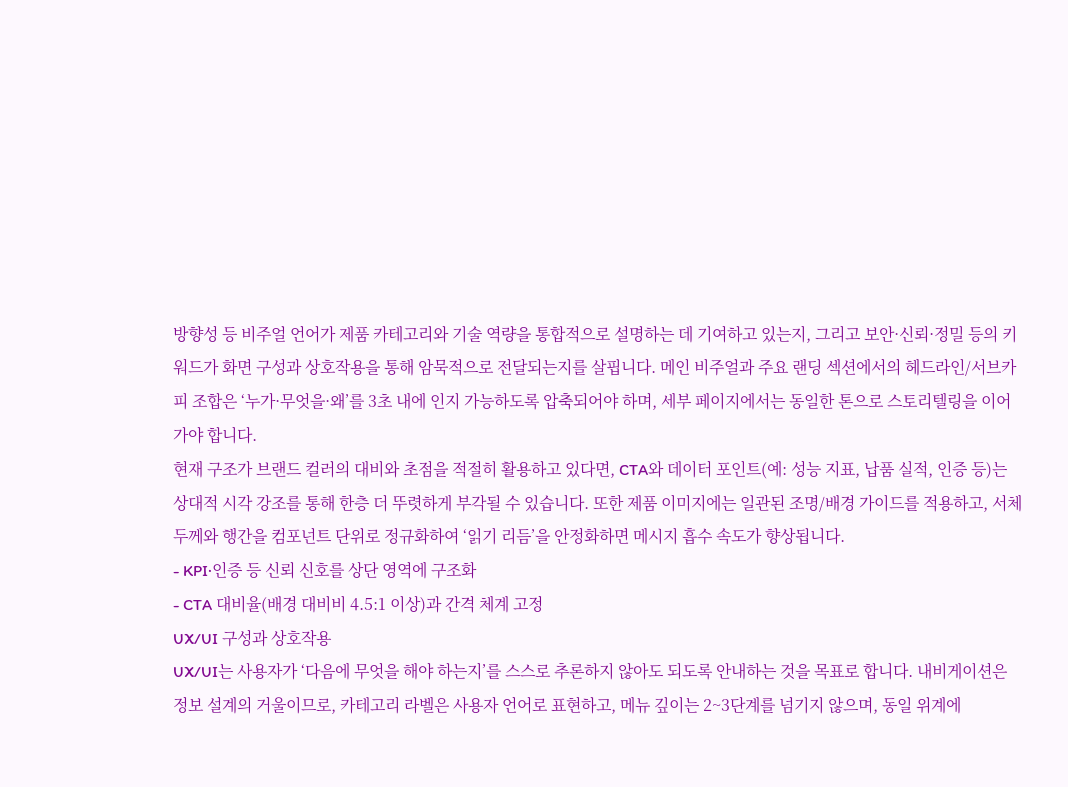방향성 등 비주얼 언어가 제품 카테고리와 기술 역량을 통합적으로 설명하는 데 기여하고 있는지, 그리고 보안·신뢰·정밀 등의 키워드가 화면 구성과 상호작용을 통해 암묵적으로 전달되는지를 살핍니다. 메인 비주얼과 주요 랜딩 섹션에서의 헤드라인/서브카피 조합은 ‘누가·무엇을·왜’를 3초 내에 인지 가능하도록 압축되어야 하며, 세부 페이지에서는 동일한 톤으로 스토리텔링을 이어가야 합니다.
현재 구조가 브랜드 컬러의 대비와 초점을 적절히 활용하고 있다면, CTA와 데이터 포인트(예: 성능 지표, 납품 실적, 인증 등)는 상대적 시각 강조를 통해 한층 더 뚜렷하게 부각될 수 있습니다. 또한 제품 이미지에는 일관된 조명/배경 가이드를 적용하고, 서체 두께와 행간을 컴포넌트 단위로 정규화하여 ‘읽기 리듬’을 안정화하면 메시지 흡수 속도가 향상됩니다.
- KPI·인증 등 신뢰 신호를 상단 영역에 구조화
- CTA 대비율(배경 대비비 4.5:1 이상)과 간격 체계 고정
UX/UI 구성과 상호작용
UX/UI는 사용자가 ‘다음에 무엇을 해야 하는지’를 스스로 추론하지 않아도 되도록 안내하는 것을 목표로 합니다. 내비게이션은 정보 설계의 거울이므로, 카테고리 라벨은 사용자 언어로 표현하고, 메뉴 깊이는 2~3단계를 넘기지 않으며, 동일 위계에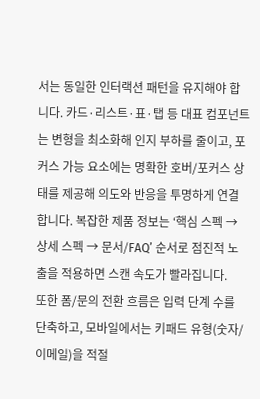서는 동일한 인터랙션 패턴을 유지해야 합니다. 카드·리스트·표·탭 등 대표 컴포넌트는 변형을 최소화해 인지 부하를 줄이고, 포커스 가능 요소에는 명확한 호버/포커스 상태를 제공해 의도와 반응을 투명하게 연결합니다. 복잡한 제품 정보는 ‘핵심 스펙 → 상세 스펙 → 문서/FAQ’ 순서로 점진적 노출을 적용하면 스캔 속도가 빨라집니다.
또한 폼/문의 전환 흐름은 입력 단계 수를 단축하고, 모바일에서는 키패드 유형(숫자/이메일)을 적절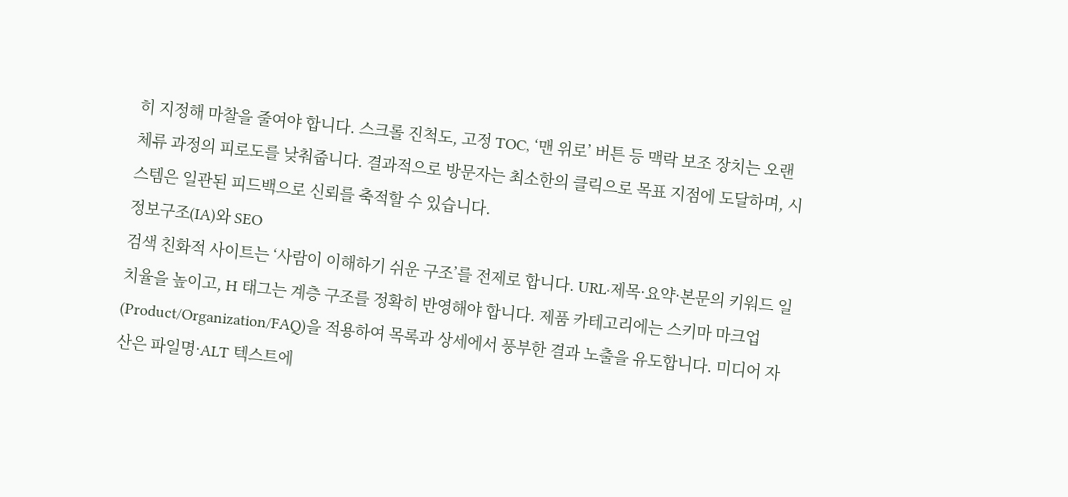히 지정해 마찰을 줄여야 합니다. 스크롤 진척도, 고정 TOC, ‘맨 위로’ 버튼 등 맥락 보조 장치는 오랜 체류 과정의 피로도를 낮춰줍니다. 결과적으로 방문자는 최소한의 클릭으로 목표 지점에 도달하며, 시스템은 일관된 피드백으로 신뢰를 축적할 수 있습니다.
정보구조(IA)와 SEO
검색 친화적 사이트는 ‘사람이 이해하기 쉬운 구조’를 전제로 합니다. URL·제목·요약·본문의 키워드 일치율을 높이고, H 태그는 계층 구조를 정확히 반영해야 합니다. 제품 카테고리에는 스키마 마크업(Product/Organization/FAQ)을 적용하여 목록과 상세에서 풍부한 결과 노출을 유도합니다. 미디어 자산은 파일명·ALT 텍스트에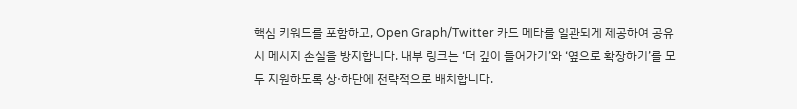핵심 키워드를 포함하고, Open Graph/Twitter 카드 메타를 일관되게 제공하여 공유 시 메시지 손실을 방지합니다. 내부 링크는 ‘더 깊이 들어가기’와 ‘옆으로 확장하기’를 모두 지원하도록 상·하단에 전략적으로 배치합니다.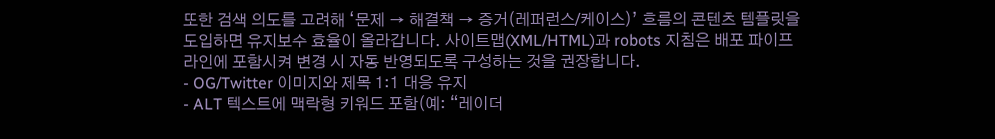또한 검색 의도를 고려해 ‘문제 → 해결책 → 증거(레퍼런스/케이스)’ 흐름의 콘텐츠 템플릿을 도입하면 유지보수 효율이 올라갑니다. 사이트맵(XML/HTML)과 robots 지침은 배포 파이프라인에 포함시켜 변경 시 자동 반영되도록 구성하는 것을 권장합니다.
- OG/Twitter 이미지와 제목 1:1 대응 유지
- ALT 텍스트에 맥락형 키워드 포함(예: “레이더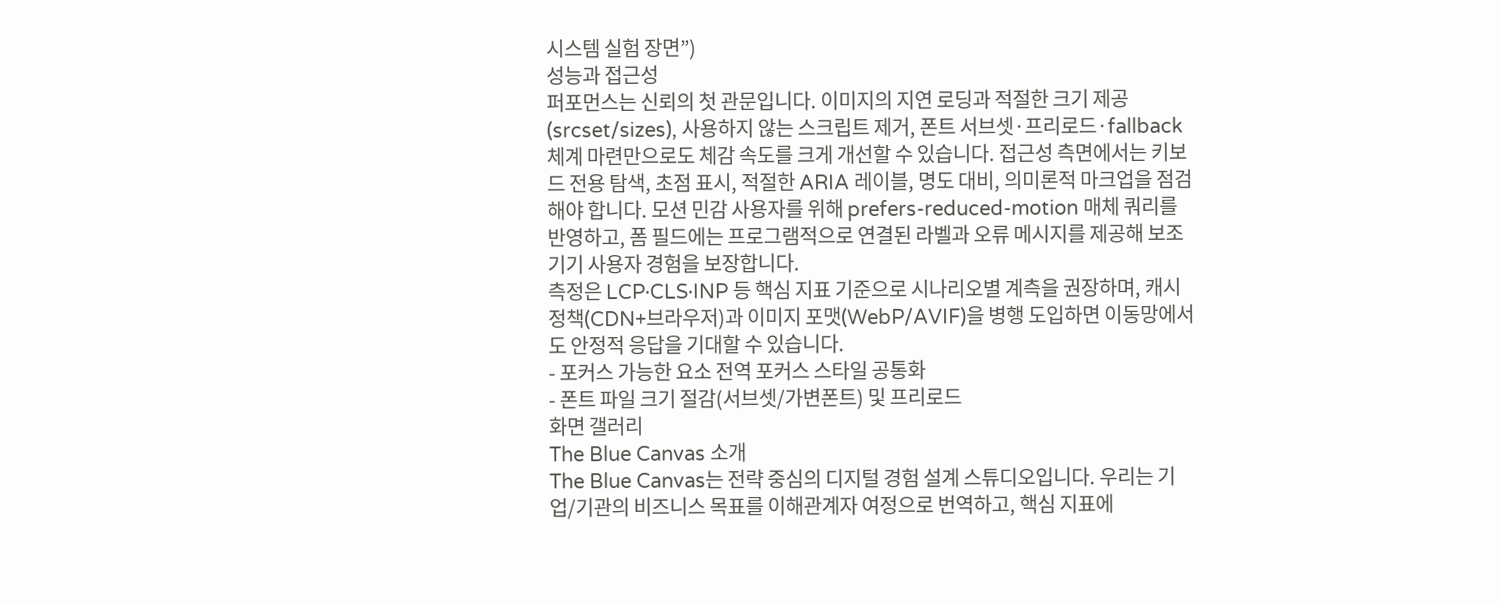시스템 실험 장면”)
성능과 접근성
퍼포먼스는 신뢰의 첫 관문입니다. 이미지의 지연 로딩과 적절한 크기 제공(srcset/sizes), 사용하지 않는 스크립트 제거, 폰트 서브셋·프리로드·fallback 체계 마련만으로도 체감 속도를 크게 개선할 수 있습니다. 접근성 측면에서는 키보드 전용 탐색, 초점 표시, 적절한 ARIA 레이블, 명도 대비, 의미론적 마크업을 점검해야 합니다. 모션 민감 사용자를 위해 prefers-reduced-motion 매체 쿼리를 반영하고, 폼 필드에는 프로그램적으로 연결된 라벨과 오류 메시지를 제공해 보조기기 사용자 경험을 보장합니다.
측정은 LCP·CLS·INP 등 핵심 지표 기준으로 시나리오별 계측을 권장하며, 캐시 정책(CDN+브라우저)과 이미지 포맷(WebP/AVIF)을 병행 도입하면 이동망에서도 안정적 응답을 기대할 수 있습니다.
- 포커스 가능한 요소 전역 포커스 스타일 공통화
- 폰트 파일 크기 절감(서브셋/가변폰트) 및 프리로드
화면 갤러리
The Blue Canvas 소개
The Blue Canvas는 전략 중심의 디지털 경험 설계 스튜디오입니다. 우리는 기업/기관의 비즈니스 목표를 이해관계자 여정으로 번역하고, 핵심 지표에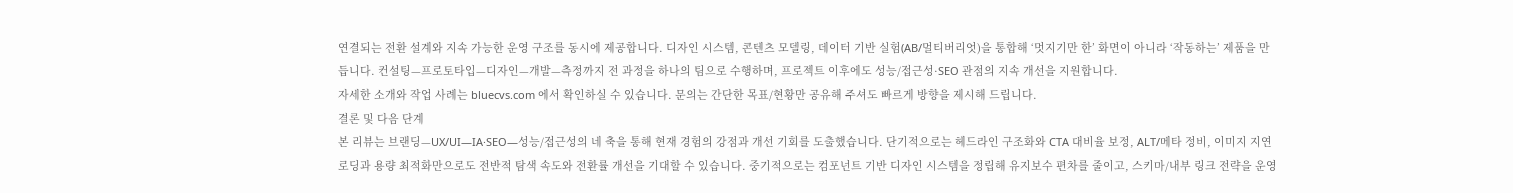연결되는 전환 설계와 지속 가능한 운영 구조를 동시에 제공합니다. 디자인 시스템, 콘텐츠 모델링, 데이터 기반 실험(AB/멀티버리엇)을 통합해 ‘멋지기만 한’ 화면이 아니라 ‘작동하는’ 제품을 만듭니다. 컨설팅—프로토타입—디자인—개발—측정까지 전 과정을 하나의 팀으로 수행하며, 프로젝트 이후에도 성능/접근성·SEO 관점의 지속 개선을 지원합니다.
자세한 소개와 작업 사례는 bluecvs.com 에서 확인하실 수 있습니다. 문의는 간단한 목표/현황만 공유해 주셔도 빠르게 방향을 제시해 드립니다.
결론 및 다음 단계
본 리뷰는 브랜딩—UX/UI—IA·SEO—성능/접근성의 네 축을 통해 현재 경험의 강점과 개선 기회를 도출했습니다. 단기적으로는 헤드라인 구조화와 CTA 대비율 보정, ALT/메타 정비, 이미지 지연 로딩과 용량 최적화만으로도 전반적 탐색 속도와 전환률 개선을 기대할 수 있습니다. 중기적으로는 컴포넌트 기반 디자인 시스템을 정립해 유지보수 편차를 줄이고, 스키마/내부 링크 전략을 운영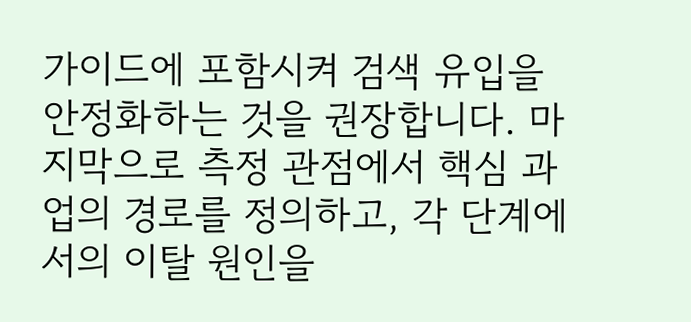가이드에 포함시켜 검색 유입을 안정화하는 것을 권장합니다. 마지막으로 측정 관점에서 핵심 과업의 경로를 정의하고, 각 단계에서의 이탈 원인을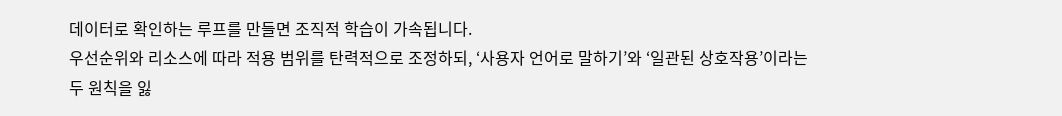데이터로 확인하는 루프를 만들면 조직적 학습이 가속됩니다.
우선순위와 리소스에 따라 적용 범위를 탄력적으로 조정하되, ‘사용자 언어로 말하기’와 ‘일관된 상호작용’이라는 두 원칙을 잃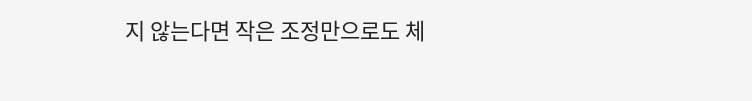지 않는다면 작은 조정만으로도 체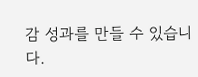감 성과를 만들 수 있습니다.